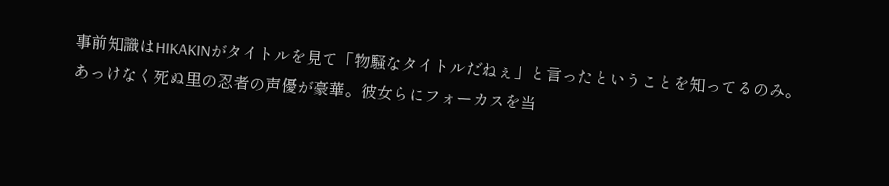事前知識はHIKAKINがタイトルを見て「物騒なタイトルだねぇ」と言ったということを知ってるのみ。
あっけなく死ぬ里の忍者の声優が豪華。彼女らにフォーカスを当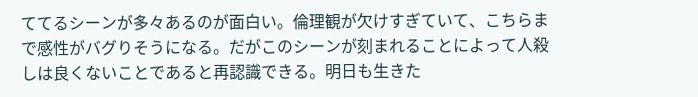ててるシーンが多々あるのが面白い。倫理観が欠けすぎていて、こちらまで感性がバグりそうになる。だがこのシーンが刻まれることによって人殺しは良くないことであると再認識できる。明日も生きた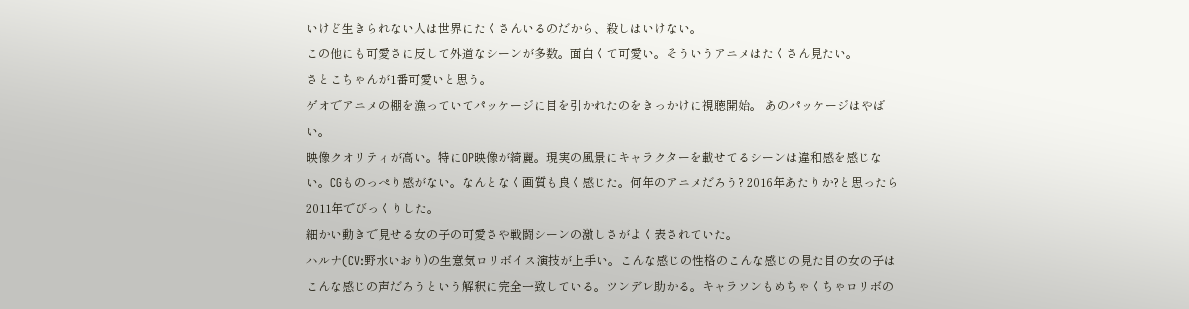いけど生きられない人は世界にたくさんいるのだから、殺しはいけない。
この他にも可愛さに反して外道なシーンが多数。面白くて可愛い。そういうアニメはたくさん見たい。
さとこちゃんが1番可愛いと思う。
ゲオでアニメの棚を漁っていてパッケージに目を引かれたのをきっかけに視聴開始。 あのパッケージはやばい。
映像クオリティが高い。特にOP映像が綺麗。現実の風景にキャラクターを載せてるシーンは違和感を感じない。CGものっぺり感がない。なんとなく画質も良く感じた。何年のアニメだろう? 2016年あたりか?と思ったら2011年でびっくりした。
細かい動きで見せる女の子の可愛さや戦闘シーンの激しさがよく表されていた。
ハルナ(CV:野水いおり)の生意気ロリボイス演技が上手い。こんな感じの性格のこんな感じの見た目の女の子はこんな感じの声だろうという解釈に完全一致している。ツンデレ助かる。キャラソンもめちゃくちゃロリボの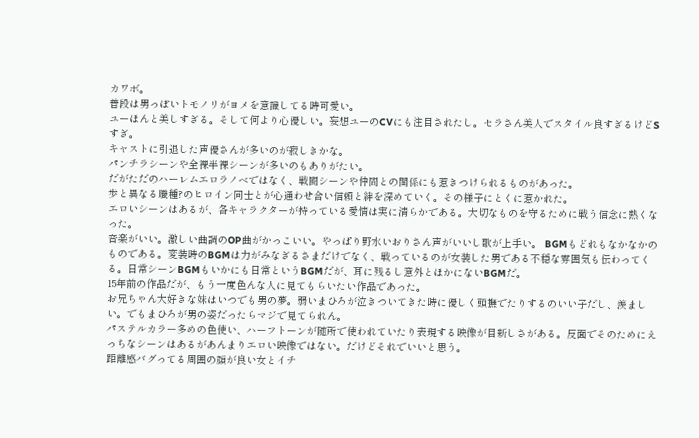カワボ。
普段は男っぽいトモノリがヨメを意識してる時可愛い。
ユーほんと美しすぎる。そして何より心優しい。妄想ユーのCVにも注目されたし。セラさん美人でスタイル良すぎるけどSすぎ。
キャストに引退した声優さんが多いのが寂しきかな。
パンチラシーンや全裸半裸シーンが多いのもありがたい。
だがただのハーレムエロラノベではなく、戦闘シーンや仲間との関係にも惹きつけられるものがあった。
歩と異なる職種?のヒロイン同士とが心通わせ合い信頼と絆を深めていく。その様子にとくに惹かれた。
エロいシーンはあるが、各キャラクターが持っている愛情は実に清らかである。大切なものを守るために戦う信念に熱くなった。
音楽がいい。激しい曲調のOP曲がかっこいい。やっぱり野水いおりさん声がいいし歌が上手い。 BGMもどれもなかなかのものである。変装時のBGMは力がみなぎるさまだけでなく、戦っているのが女装した男である不穏な雰囲気も伝わってくる。日常シーンBGMもいかにも日常というBGMだが、耳に残るし意外とほかにないBGMだ。
15年前の作品だが、もう一度色んな人に見てもらいたい作品であった。
お兄ちゃん大好きな妹はいつでも男の夢。弱いまひろが泣きついてきた時に優しく頭撫でたりするのいい子だし、羨ましい。でもまひろが男の姿だったらマジで見てられん。
パステルカラー多めの色使い、ハーフトーンが随所で使われていたり表現する映像が目新しさがある。反面でそのためにえっちなシーンはあるがあんまりエロい映像ではない。だけどそれでいいと思う。
距離感バグってる周囲の顔が良い女とイチ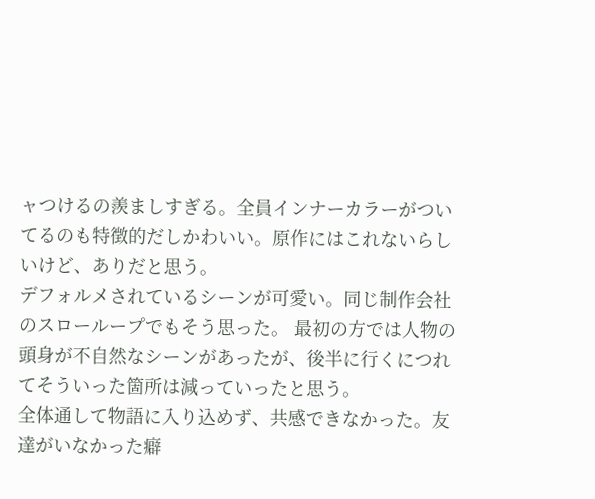ャつけるの羨ましすぎる。全員インナーカラーがついてるのも特徴的だしかわいい。原作にはこれないらしいけど、ありだと思う。
デフォルメされているシーンが可愛い。同じ制作会社のスローループでもそう思った。 最初の方では人物の頭身が不自然なシーンがあったが、後半に行くにつれてそういった箇所は減っていったと思う。
全体通して物語に入り込めず、共感できなかった。友達がいなかった癖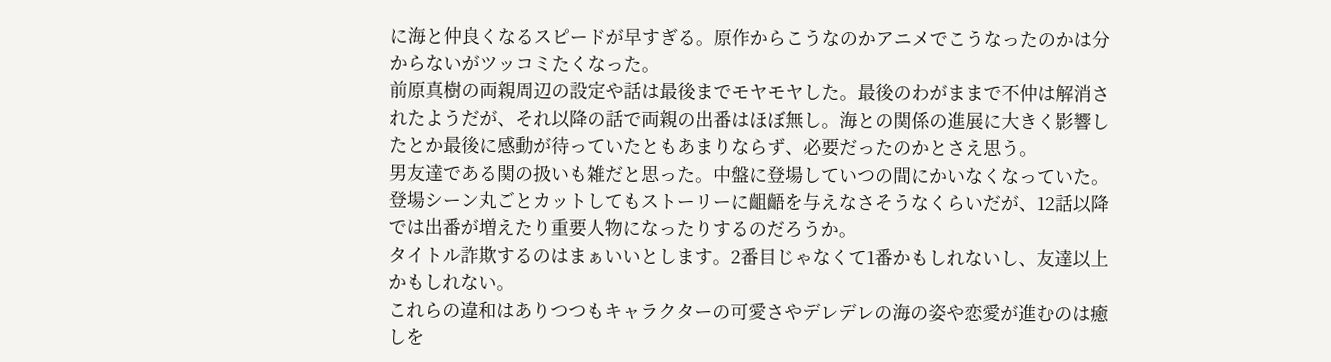に海と仲良くなるスピードが早すぎる。原作からこうなのかアニメでこうなったのかは分からないがツッコミたくなった。
前原真樹の両親周辺の設定や話は最後までモヤモヤした。最後のわがままで不仲は解消されたようだが、それ以降の話で両親の出番はほぼ無し。海との関係の進展に大きく影響したとか最後に感動が待っていたともあまりならず、必要だったのかとさえ思う。
男友達である関の扱いも雑だと思った。中盤に登場していつの間にかいなくなっていた。登場シーン丸ごとカットしてもストーリーに齟齬を与えなさそうなくらいだが、12話以降では出番が増えたり重要人物になったりするのだろうか。
タイトル詐欺するのはまぁいいとします。2番目じゃなくて1番かもしれないし、友達以上かもしれない。
これらの違和はありつつもキャラクターの可愛さやデレデレの海の姿や恋愛が進むのは癒しを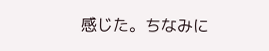感じた。ちなみに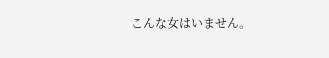こんな女はいません。